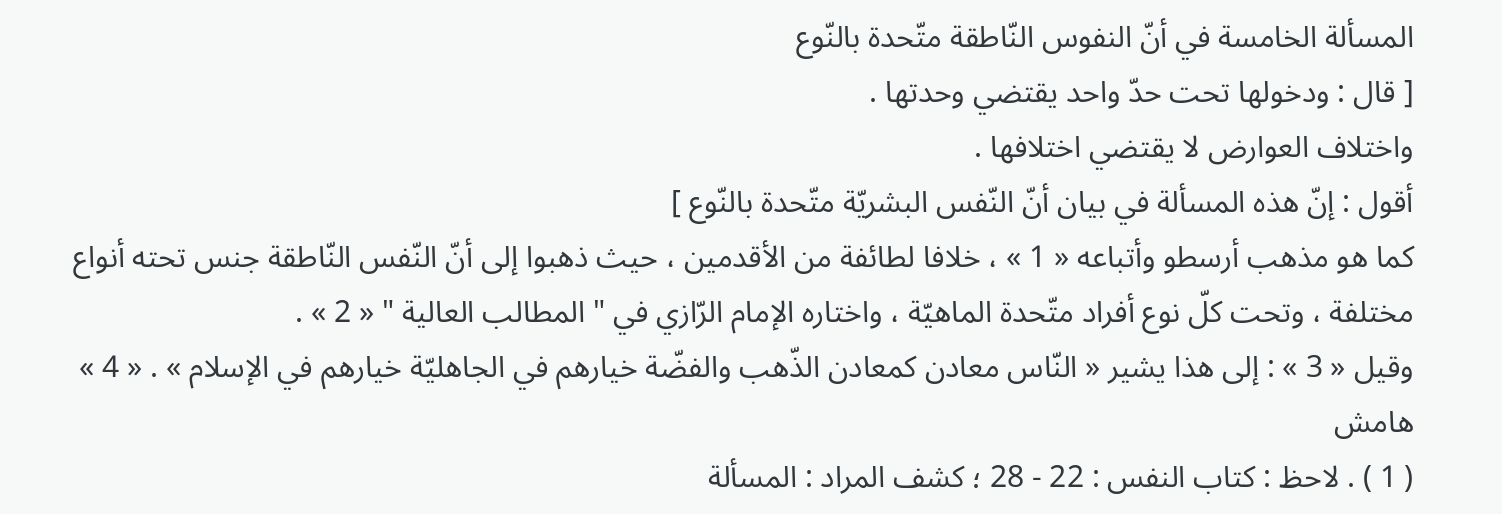المسألة الخامسة في أنّ النفوس النّاطقة متّحدة بالنّوع
[ قال : ودخولها تحت حدّ واحد يقتضي وحدتها .
واختلاف العوارض لا يقتضي اختلافها .
أقول : إنّ هذه المسألة في بيان أنّ النّفس البشريّة متّحدة بالنّوع ]
كما هو مذهب أرسطو وأتباعه « 1 » ، خلافا لطائفة من الأقدمين ، حيث ذهبوا إلى أنّ النّفس النّاطقة جنس تحته أنواع مختلفة ، وتحت كلّ نوع أفراد متّحدة الماهيّة ، واختاره الإمام الرّازي في " المطالب العالية " « 2 » .
وقيل « 3 » : إلى هذا يشير « النّاس معادن كمعادن الذّهب والفضّة خيارهم في الجاهليّة خيارهم في الإسلام » . « 4 »
هامش
( 1 ) . لاحظ : كتاب النفس : 22 - 28 ؛ كشف المراد : المسألة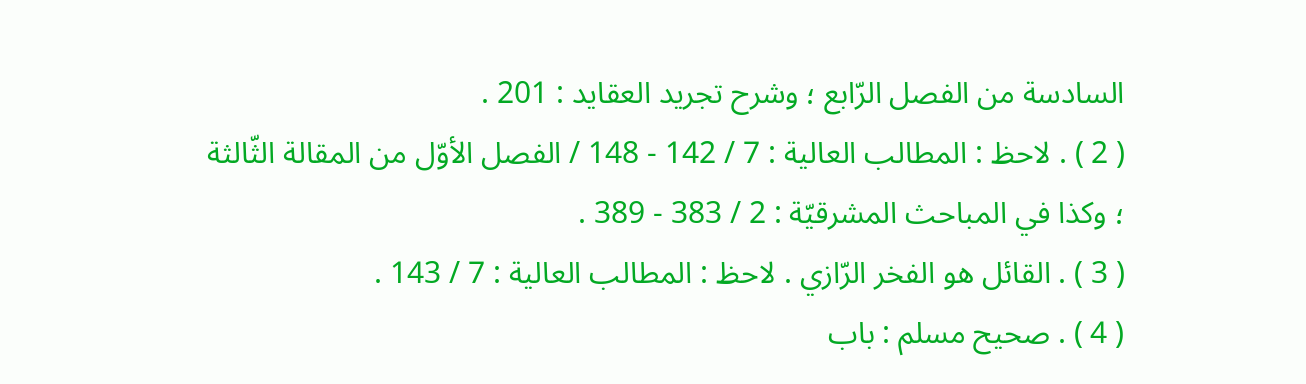السادسة من الفصل الرّابع ؛ وشرح تجريد العقايد : 201 .
( 2 ) . لاحظ : المطالب العالية : 7 / 142 - 148 / الفصل الأوّل من المقالة الثّالثة ؛ وكذا في المباحث المشرقيّة : 2 / 383 - 389 .
( 3 ) . القائل هو الفخر الرّازي . لاحظ : المطالب العالية : 7 / 143 .
( 4 ) . صحيح مسلم : باب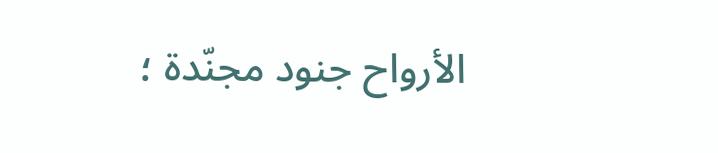الأرواح جنود مجنّدة ؛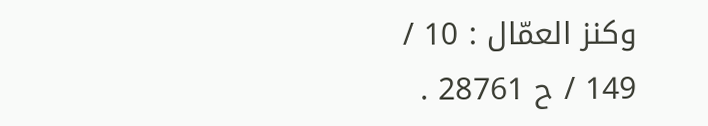وكنز العمّال : 10 / 149 / ح 28761 .